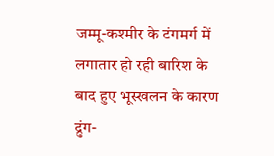जम्मू-कश्मीर के टंगमर्ग में लगातार हो रही बारिश के बाद हुए भूस्खलन के कारण द्रुंग-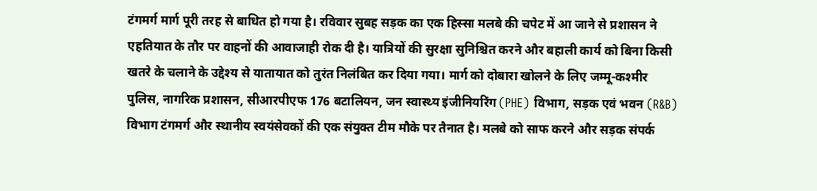टंगमर्ग मार्ग पूरी तरह से बाधित हो गया है। रविवार सुबह सड़क का एक हिस्सा मलबे की चपेट में आ जाने से प्रशासन ने एहतियात के तौर पर वाहनों की आवाजाही रोक दी है। यात्रियों की सुरक्षा सुनिश्चित करने और बहाली कार्य को बिना किसी खतरे के चलाने के उद्देश्य से यातायात को तुरंत निलंबित कर दिया गया। मार्ग को दोबारा खोलने के लिए जम्मू-कश्मीर पुलिस, नागरिक प्रशासन, सीआरपीएफ 176 बटालियन, जन स्वास्थ्य इंजीनियरिंग (PHE) विभाग, सड़क एवं भवन (R&B) विभाग टंगमर्ग और स्थानीय स्वयंसेवकों की एक संयुक्त टीम मौके पर तैनात है। मलबे को साफ करने और सड़क संपर्क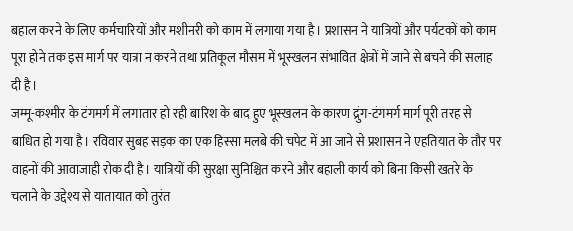बहाल करने के लिए कर्मचारियों और मशीनरी को काम में लगाया गया है। प्रशासन ने यात्रियों और पर्यटकों को काम पूरा होने तक इस मार्ग पर यात्रा न करने तथा प्रतिकूल मौसम में भूस्खलन संभावित क्षेत्रों में जाने से बचने की सलाह दी है।
जम्मू-कश्मीर के टंगमर्ग में लगातार हो रही बारिश के बाद हुए भूस्खलन के कारण द्रुंग-टंगमर्ग मार्ग पूरी तरह से बाधित हो गया है। रविवार सुबह सड़क का एक हिस्सा मलबे की चपेट में आ जाने से प्रशासन ने एहतियात के तौर पर वाहनों की आवाजाही रोक दी है। यात्रियों की सुरक्षा सुनिश्चित करने और बहाली कार्य को बिना किसी खतरे के चलाने के उद्देश्य से यातायात को तुरंत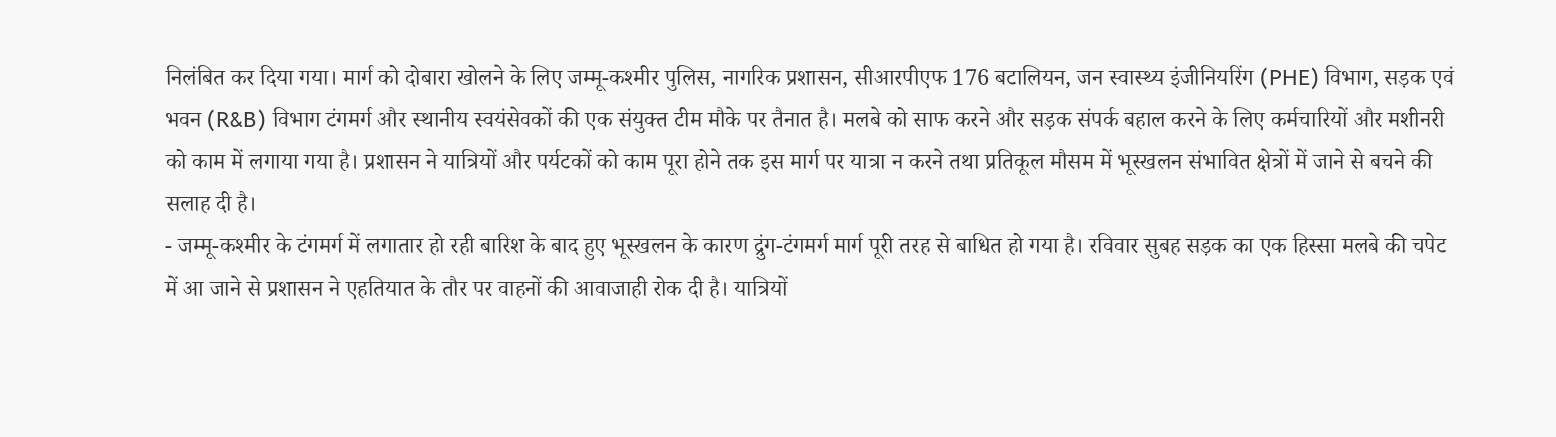निलंबित कर दिया गया। मार्ग को दोबारा खोलने के लिए जम्मू-कश्मीर पुलिस, नागरिक प्रशासन, सीआरपीएफ 176 बटालियन, जन स्वास्थ्य इंजीनियरिंग (PHE) विभाग, सड़क एवं भवन (R&B) विभाग टंगमर्ग और स्थानीय स्वयंसेवकों की एक संयुक्त टीम मौके पर तैनात है। मलबे को साफ करने और सड़क संपर्क बहाल करने के लिए कर्मचारियों और मशीनरी को काम में लगाया गया है। प्रशासन ने यात्रियों और पर्यटकों को काम पूरा होने तक इस मार्ग पर यात्रा न करने तथा प्रतिकूल मौसम में भूस्खलन संभावित क्षेत्रों में जाने से बचने की सलाह दी है।
- जम्मू-कश्मीर के टंगमर्ग में लगातार हो रही बारिश के बाद हुए भूस्खलन के कारण द्रुंग-टंगमर्ग मार्ग पूरी तरह से बाधित हो गया है। रविवार सुबह सड़क का एक हिस्सा मलबे की चपेट में आ जाने से प्रशासन ने एहतियात के तौर पर वाहनों की आवाजाही रोक दी है। यात्रियों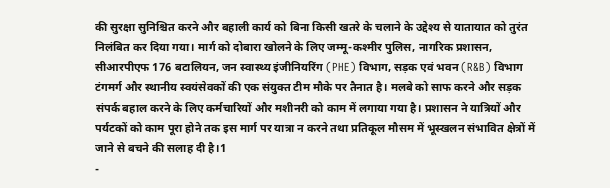की सुरक्षा सुनिश्चित करने और बहाली कार्य को बिना किसी खतरे के चलाने के उद्देश्य से यातायात को तुरंत निलंबित कर दिया गया। मार्ग को दोबारा खोलने के लिए जम्मू-कश्मीर पुलिस, नागरिक प्रशासन, सीआरपीएफ 176 बटालियन, जन स्वास्थ्य इंजीनियरिंग (PHE) विभाग, सड़क एवं भवन (R&B) विभाग टंगमर्ग और स्थानीय स्वयंसेवकों की एक संयुक्त टीम मौके पर तैनात है। मलबे को साफ करने और सड़क संपर्क बहाल करने के लिए कर्मचारियों और मशीनरी को काम में लगाया गया है। प्रशासन ने यात्रियों और पर्यटकों को काम पूरा होने तक इस मार्ग पर यात्रा न करने तथा प्रतिकूल मौसम में भूस्खलन संभावित क्षेत्रों में जाने से बचने की सलाह दी है।1
-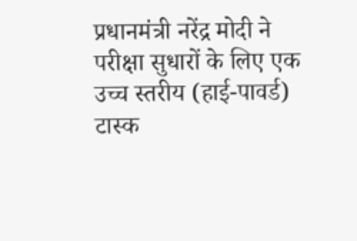प्रधानमंत्री नरेंद्र मोदी ने परीक्षा सुधारों के लिए एक उच्च स्तरीय (हाई-पावर्ड) टास्क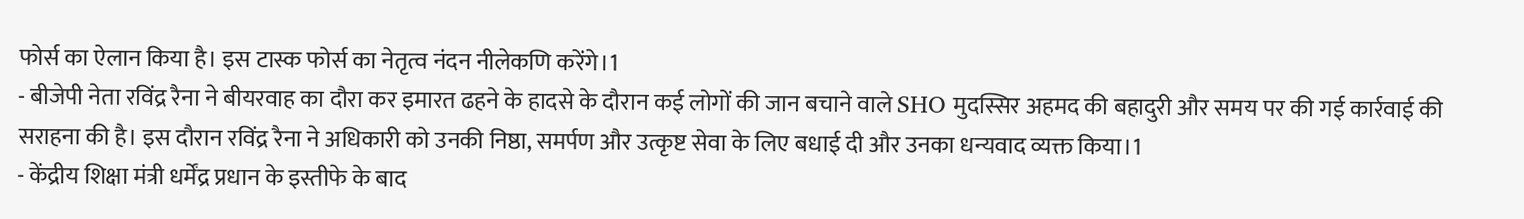फोर्स का ऐलान किया है। इस टास्क फोर्स का नेतृत्व नंदन नीलेकणि करेंगे।1
- बीजेपी नेता रविंद्र रैना ने बीयरवाह का दौरा कर इमारत ढहने के हादसे के दौरान कई लोगों की जान बचाने वाले SHO मुदस्सिर अहमद की बहादुरी और समय पर की गई कार्रवाई की सराहना की है। इस दौरान रविंद्र रैना ने अधिकारी को उनकी निष्ठा, समर्पण और उत्कृष्ट सेवा के लिए बधाई दी और उनका धन्यवाद व्यक्त किया।1
- केंद्रीय शिक्षा मंत्री धर्मेंद्र प्रधान के इस्तीफे के बाद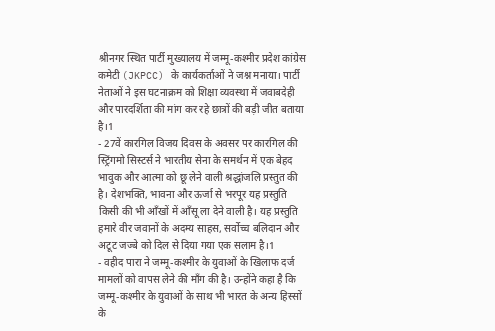श्रीनगर स्थित पार्टी मुख्यालय में जम्मू-कश्मीर प्रदेश कांग्रेस कमेटी (JKPCC) के कार्यकर्ताओं ने जश्न मनाया। पार्टी नेताओं ने इस घटनाक्रम को शिक्षा व्यवस्था में जवाबदेही और पारदर्शिता की मांग कर रहे छात्रों की बड़ी जीत बताया है।1
- 27वें कारगिल विजय दिवस के अवसर पर कारगिल की स्ट्रिंगमो सिस्टर्स ने भारतीय सेना के समर्थन में एक बेहद भावुक और आत्मा को छू लेने वाली श्रद्धांजलि प्रस्तुत की है। देशभक्ति, भावना और ऊर्जा से भरपूर यह प्रस्तुति किसी की भी आँखों में आँसू ला देने वाली है। यह प्रस्तुति हमारे वीर जवानों के अदम्य साहस, सर्वोच्च बलिदान और अटूट जज्बे को दिल से दिया गया एक सलाम है।1
- वहीद पारा ने जम्मू-कश्मीर के युवाओं के खिलाफ दर्ज मामलों को वापस लेने की माँग की है। उन्होंने कहा है कि जम्मू-कश्मीर के युवाओं के साथ भी भारत के अन्य हिस्सों के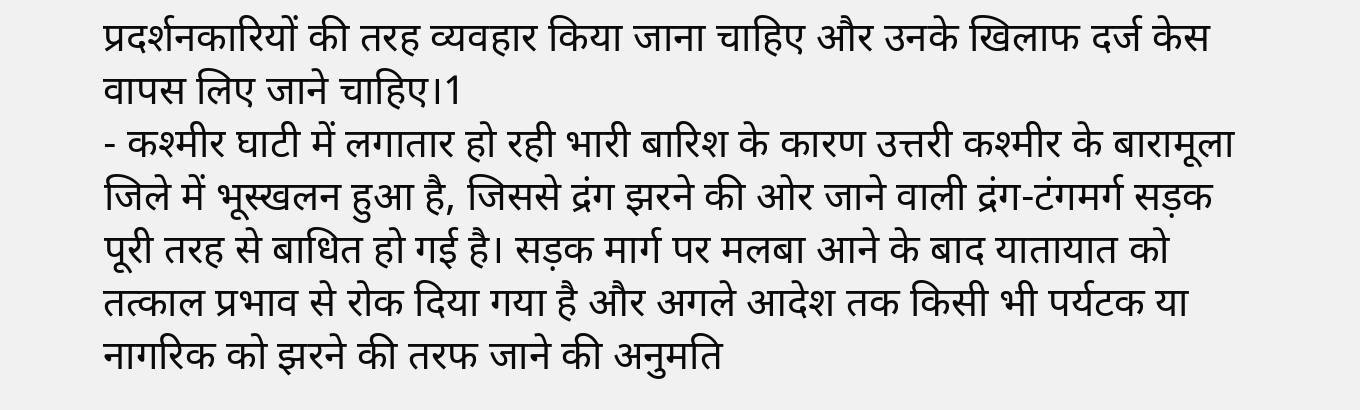प्रदर्शनकारियों की तरह व्यवहार किया जाना चाहिए और उनके खिलाफ दर्ज केस वापस लिए जाने चाहिए।1
- कश्मीर घाटी में लगातार हो रही भारी बारिश के कारण उत्तरी कश्मीर के बारामूला जिले में भूस्खलन हुआ है, जिससे द्रंग झरने की ओर जाने वाली द्रंग-टंगमर्ग सड़क पूरी तरह से बाधित हो गई है। सड़क मार्ग पर मलबा आने के बाद यातायात को तत्काल प्रभाव से रोक दिया गया है और अगले आदेश तक किसी भी पर्यटक या नागरिक को झरने की तरफ जाने की अनुमति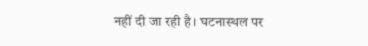नहीं दी जा रही है। घटनास्थल पर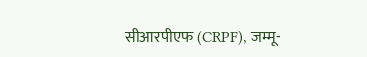सीआरपीएफ (CRPF), जम्मू-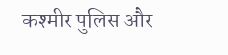कश्मीर पुलिस और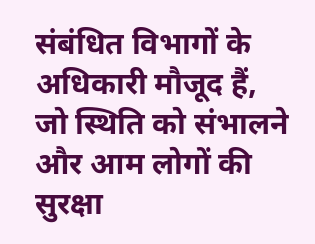संबंधित विभागों के अधिकारी मौजूद हैं, जो स्थिति को संभालने और आम लोगों की सुरक्षा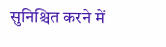सुनिश्चित करने में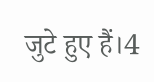जुटे हुए हैं।4